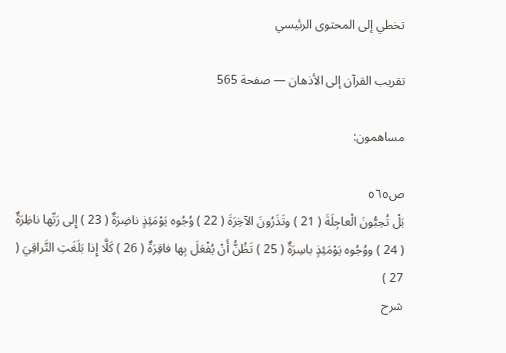تخطي إلى المحتوى الرئيسي

تقريب القرآن إلى الأذهان — صفحة 565

مساهمون:

ص٥٦٥
بَلْ تُحِبُّونَ الْعاجِلَةَ ( 21 ) وتَذَرُونَ الآخِرَةَ ( 22 ) وُجُوه يَوْمَئِذٍ ناضِرَةٌ ( 23 ) إِلى رَبِّها ناظِرَةٌ ( 24 ) ووُجُوه يَوْمَئِذٍ باسِرَةٌ ( 25 ) تَظُنُّ أَنْ يُفْعَلَ بِها فاقِرَةٌ ( 26 ) كَلَّا إِذا بَلَغَتِ التَّراقِيَ ( 27 )
شرح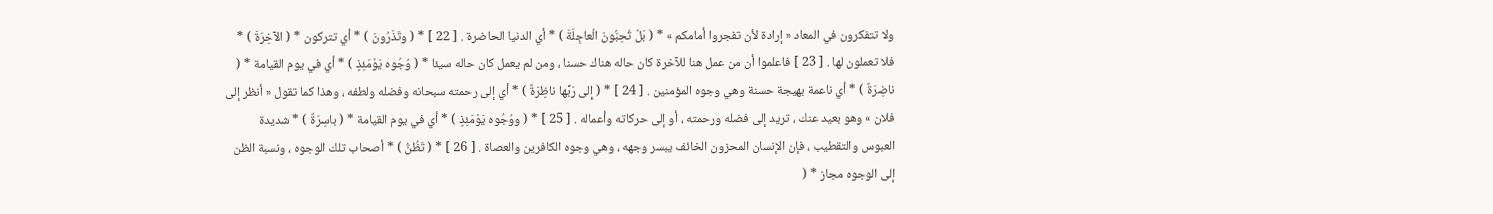ولا تتفكرون في المعاد « إرادة لأن تفجروا أمامكم » * ( بَلْ تُحِبُّونَ الْعاجِلَةَ ) * أي الدنيا الحاضرة . [ 22 ] * ( وتَذَرُونَ ) * أي تتركون * ( الآخِرَةَ ) * فلا تعملون لها . [ 23 ] فاعلموا أن من عمل هنا للآخرة كان حاله هناك حسنا ، ومن لم يعمل كان حاله سيئا * ( وُجُوه يَوْمَئِذٍ ) * أي في يوم القيامة * ( ناضِرَةٌ ) * أي ناعمة بهيجة حسنة وهي وجوه المؤمنين . [ 24 ] * ( إِلى رَبِّها ناظِرَةٌ ) * أي إلى رحمته سبحانه وفضله ولطفه ، وهذا كما تقول « أنظر إلى فلان » وهو بعيد عنك ، تريد إلى فضله ورحمته ، أو إلى حركاته وأعماله . [ 25 ] * ( ووُجُوه يَوْمَئِذٍ ) * أي في يوم القيامة * ( باسِرَةٌ ) * شديدة العبوس والتقطيب ، فإن الإنسان المحزون الخائف يبسر وجهه ، وهي وجوه الكافرين والعصاة . [ 26 ] * ( تَظُنُّ ) * أصحاب تلك الوجوه ، ونسبة الظن إلى الوجوه مجاز * (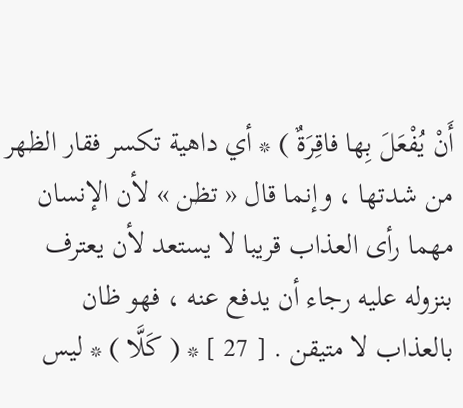أَنْ يُفْعَلَ بِها فاقِرَةٌ ) * أي داهية تكسر فقار الظهر من شدتها ، وإنما قال « تظن » لأن الإنسان مهما رأى العذاب قريبا لا يستعد لأن يعترف بنزوله عليه رجاء أن يدفع عنه ، فهو ظان بالعذاب لا متيقن . [ 27 ] * ( كَلَّا ) * ليس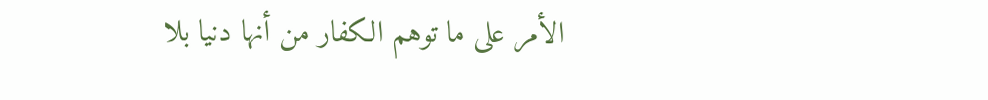الأمر على ما توهم الكفار من أنها دنيا بلا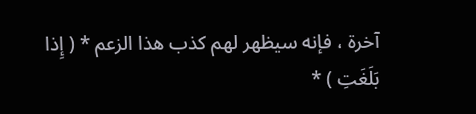آخرة ، فإنه سيظهر لهم كذب هذا الزعم * ( إِذا بَلَغَتِ ) *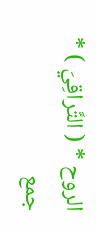الروح * ( التَّراقِيَ ) * جمع